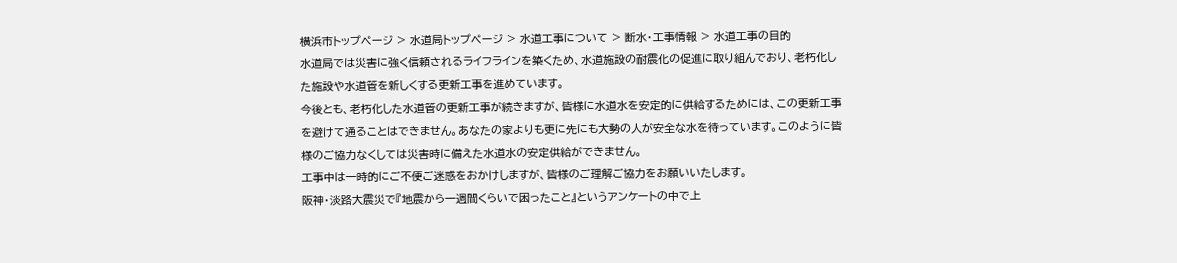横浜市トップページ > 水道局トップページ > 水道工事について > 断水・工事情報 > 水道工事の目的
水道局では災害に強く信頼されるライフラインを築くため、水道施設の耐震化の促進に取り組んでおり、老朽化した施設や水道管を新しくする更新工事を進めています。
今後とも、老朽化した水道管の更新工事が続きますが、皆様に水道水を安定的に供給するためには、この更新工事を避けて通ることはできません。あなたの家よりも更に先にも大勢の人が安全な水を待っています。このように皆様のご協力なくしては災害時に備えた水道水の安定供給ができません。
工事中は一時的にご不便ご迷惑をおかけしますが、皆様のご理解ご協力をお願いいたします。
阪神・淡路大震災で『地震から一週間くらいで困ったこと』というアンケートの中で上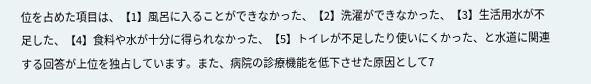位を占めた項目は、【1】風呂に入ることができなかった、【2】洗濯ができなかった、【3】生活用水が不足した、【4】食料や水が十分に得られなかった、【5】トイレが不足したり使いにくかった、と水道に関連する回答が上位を独占しています。また、病院の診療機能を低下させた原因として7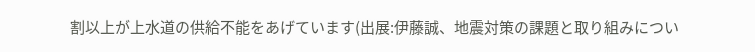割以上が上水道の供給不能をあげています(出展:伊藤誠、地震対策の課題と取り組みについ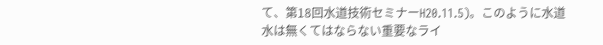て、第18回水道技術セミナーH20.11.5)。このように水道水は無くてはならない重要なライ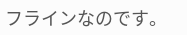フラインなのです。